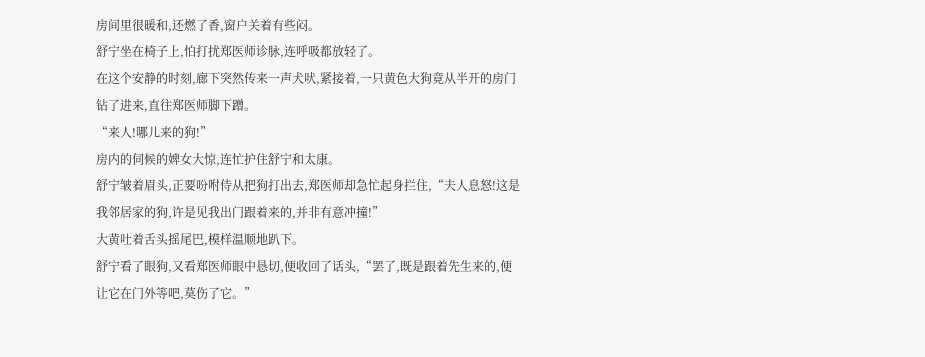房间里很暖和,还燃了香,窗户关着有些闷。
舒宁坐在椅子上,怕打扰郑医师诊脉,连呼吸都放轻了。
在这个安静的时刻,廊下突然传来一声犬吠,紧接着,一只黄色大狗竟从半开的房门钻了进来,直往郑医师脚下蹭。
“来人!哪儿来的狗!”
房内的伺候的婢女大惊,连忙护住舒宁和太康。
舒宁皱着眉头,正要吩咐侍从把狗打出去,郑医师却急忙起身拦住,“夫人息怒!这是我邻居家的狗,许是见我出门跟着来的,并非有意冲撞!”
大黄吐着舌头摇尾巴,模样温顺地趴下。
舒宁看了眼狗,又看郑医师眼中恳切,便收回了话头,“罢了,既是跟着先生来的,便让它在门外等吧,莫伤了它。”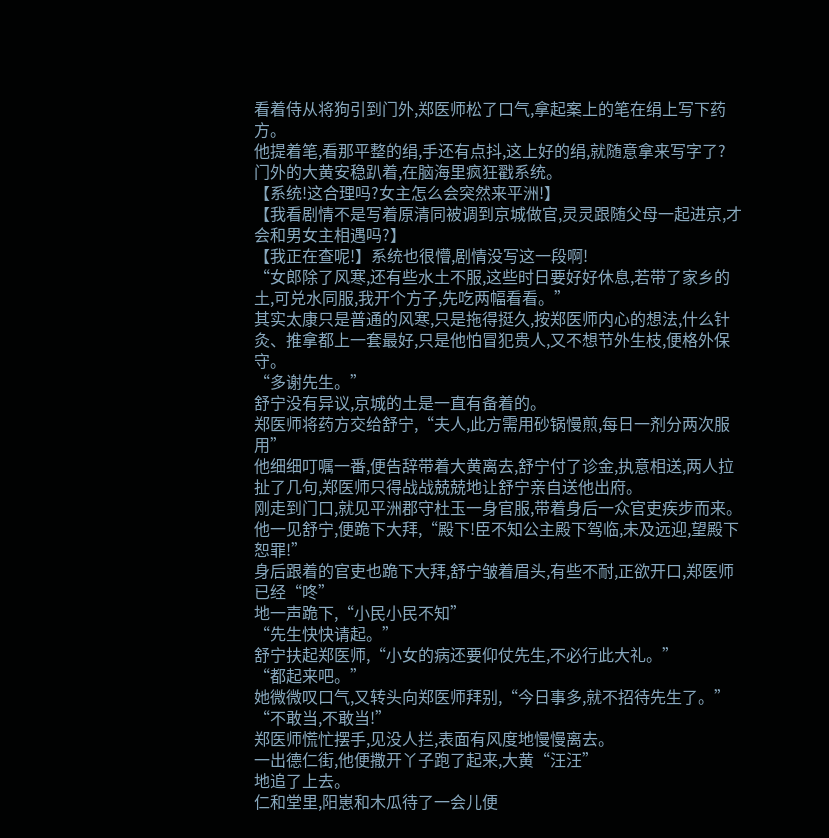看着侍从将狗引到门外,郑医师松了口气,拿起案上的笔在绢上写下药方。
他提着笔,看那平整的绢,手还有点抖,这上好的绢,就随意拿来写字了?
门外的大黄安稳趴着,在脑海里疯狂戳系统。
【系统!这合理吗?女主怎么会突然来平洲!】
【我看剧情不是写着原清同被调到京城做官,灵灵跟随父母一起进京,才会和男女主相遇吗?】
【我正在查呢!】系统也很懵,剧情没写这一段啊!
“女郎除了风寒,还有些水土不服,这些时日要好好休息,若带了家乡的土,可兑水同服,我开个方子,先吃两幅看看。”
其实太康只是普通的风寒,只是拖得挺久,按郑医师内心的想法,什么针灸、推拿都上一套最好,只是他怕冒犯贵人,又不想节外生枝,便格外保守。
“多谢先生。”
舒宁没有异议,京城的土是一直有备着的。
郑医师将药方交给舒宁,“夫人,此方需用砂锅慢煎,每日一剂分两次服用”
他细细叮嘱一番,便告辞带着大黄离去,舒宁付了诊金,执意相送,两人拉扯了几句,郑医师只得战战兢兢地让舒宁亲自送他出府。
刚走到门口,就见平洲郡守杜玉一身官服,带着身后一众官吏疾步而来。
他一见舒宁,便跪下大拜,“殿下!臣不知公主殿下驾临,未及远迎,望殿下恕罪!”
身后跟着的官吏也跪下大拜,舒宁皱着眉头,有些不耐,正欲开口,郑医师已经“咚”
地一声跪下,“小民小民不知”
“先生快快请起。”
舒宁扶起郑医师,“小女的病还要仰仗先生,不必行此大礼。”
“都起来吧。”
她微微叹口气,又转头向郑医师拜别,“今日事多,就不招待先生了。”
“不敢当,不敢当!”
郑医师慌忙摆手,见没人拦,表面有风度地慢慢离去。
一出德仁街,他便撒开丫子跑了起来,大黄“汪汪”
地追了上去。
仁和堂里,阳崽和木瓜待了一会儿便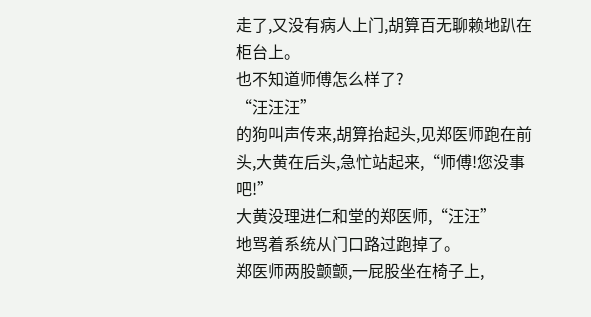走了,又没有病人上门,胡算百无聊赖地趴在柜台上。
也不知道师傅怎么样了?
“汪汪汪”
的狗叫声传来,胡算抬起头,见郑医师跑在前头,大黄在后头,急忙站起来,“师傅!您没事吧!”
大黄没理进仁和堂的郑医师,“汪汪”
地骂着系统从门口路过跑掉了。
郑医师两股颤颤,一屁股坐在椅子上,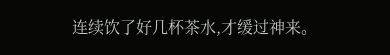连续饮了好几杯茶水,才缓过神来。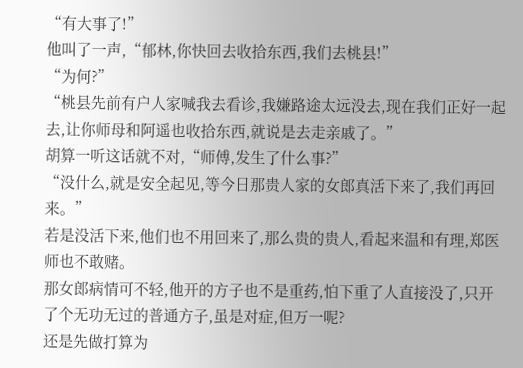“有大事了!”
他叫了一声,“郁林,你快回去收拾东西,我们去桃县!”
“为何?”
“桃县先前有户人家喊我去看诊,我嫌路途太远没去,现在我们正好一起去,让你师母和阿遥也收拾东西,就说是去走亲戚了。”
胡算一听这话就不对,“师傅,发生了什么事?”
“没什么,就是安全起见,等今日那贵人家的女郎真活下来了,我们再回来。”
若是没活下来,他们也不用回来了,那么贵的贵人,看起来温和有理,郑医师也不敢赌。
那女郎病情可不轻,他开的方子也不是重药,怕下重了人直接没了,只开了个无功无过的普通方子,虽是对症,但万一呢?
还是先做打算为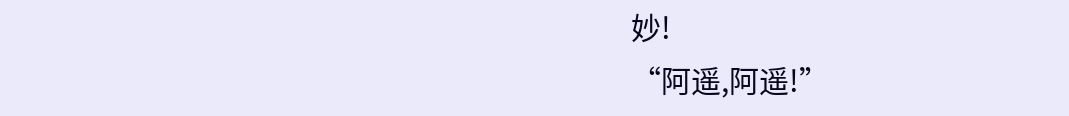妙!
“阿遥,阿遥!”